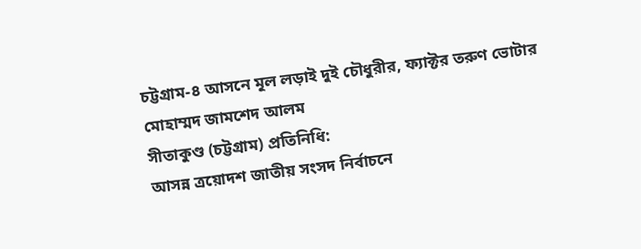চট্টগ্রাম-৪ আসনে মূল লড়াই দুই চৌধুরীর, ফ্যাক্টর তরুণ ভোটার
মোহাম্মদ জামশেদ আলম
সীতাকুণ্ড (চট্টগ্রাম) প্রতিনিধি:
আসন্ন ত্রয়োদশ জাতীয় সংসদ নির্বাচনে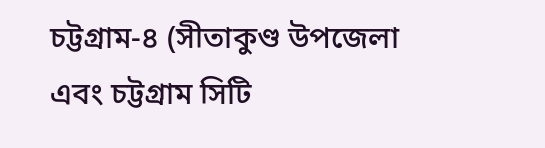চট্টগ্রাম-৪ (সীতাকুণ্ড উপজেলা এবং চট্টগ্রাম সিটি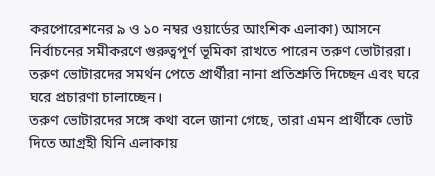করপোরেশনের ৯ ও ১০ নম্বর ওয়ার্ডের আংশিক এলাকা) আসনে নির্বাচনের সমীকরণে গুরুত্বপূর্ণ ভূমিকা রাখতে পারেন তরুণ ভোটাররা। তরুণ ভোটারদের সমর্থন পেতে প্রার্থীরা নানা প্রতিশ্রুতি দিচ্ছেন এবং ঘরে ঘরে প্রচারণা চালাচ্ছেন।
তরুণ ভোটারদের সঙ্গে কথা বলে জানা গেছে, তারা এমন প্রার্থীকে ভোট দিতে আগ্রহী যিনি এলাকায়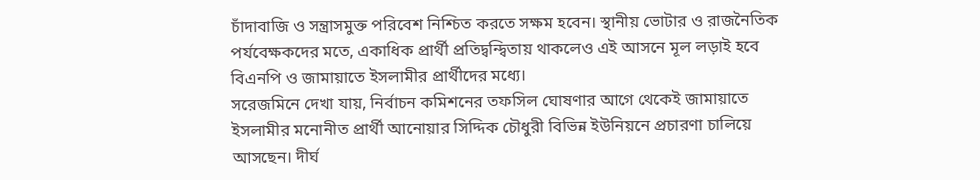চাঁদাবাজি ও সন্ত্রাসমুক্ত পরিবেশ নিশ্চিত করতে সক্ষম হবেন। স্থানীয় ভোটার ও রাজনৈতিক পর্যবেক্ষকদের মতে, একাধিক প্রার্থী প্রতিদ্বন্দ্বিতায় থাকলেও এই আসনে মূল লড়াই হবে বিএনপি ও জামায়াতে ইসলামীর প্রার্থীদের মধ্যে।
সরেজমিনে দেখা যায়, নির্বাচন কমিশনের তফসিল ঘোষণার আগে থেকেই জামায়াতে ইসলামীর মনোনীত প্রার্থী আনোয়ার সিদ্দিক চৌধুরী বিভিন্ন ইউনিয়নে প্রচারণা চালিয়ে আসছেন। দীর্ঘ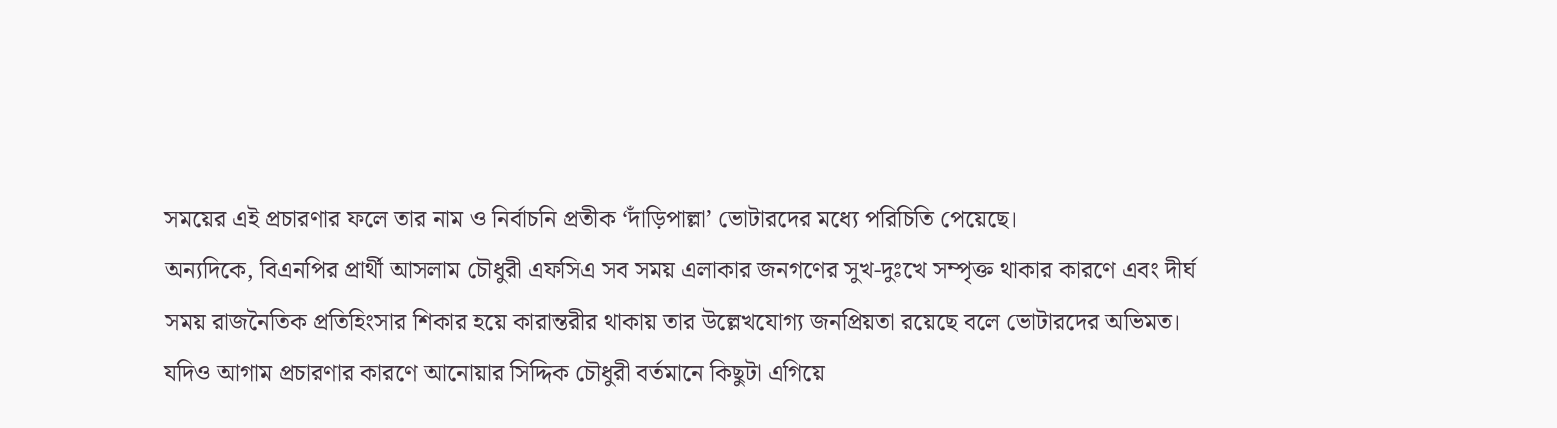সময়ের এই প্রচারণার ফলে তার নাম ও নির্বাচনি প্রতীক ‘দাঁড়িপাল্লা’ ভোটারদের মধ্যে পরিচিতি পেয়েছে।
অন্যদিকে, বিএনপির প্রার্থী আসলাম চৌধুরী এফসিএ সব সময় এলাকার জনগণের সুখ-দুঃখে সম্পৃক্ত থাকার কারণে এবং দীর্ঘ সময় রাজনৈতিক প্রতিহিংসার শিকার হয়ে কারান্তরীর থাকায় তার উল্লেখযোগ্য জনপ্রিয়তা রয়েছে বলে ভোটারদের অভিমত। যদিও আগাম প্রচারণার কারণে আনোয়ার সিদ্দিক চৌধুরী বর্তমানে কিছুটা এগিয়ে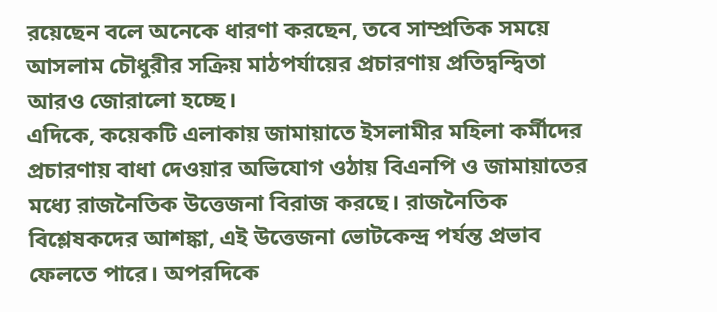রয়েছেন বলে অনেকে ধারণা করছেন, তবে সাম্প্রতিক সময়ে আসলাম চৌধুরীর সক্রিয় মাঠপর্যায়ের প্রচারণায় প্রতিদ্বন্দ্বিতা আরও জোরালো হচ্ছে।
এদিকে, কয়েকটি এলাকায় জামায়াতে ইসলামীর মহিলা কর্মীদের প্রচারণায় বাধা দেওয়ার অভিযোগ ওঠায় বিএনপি ও জামায়াতের মধ্যে রাজনৈতিক উত্তেজনা বিরাজ করছে। রাজনৈতিক বিশ্লেষকদের আশঙ্কা, এই উত্তেজনা ভোটকেন্দ্র পর্যন্ত প্রভাব ফেলতে পারে। অপরদিকে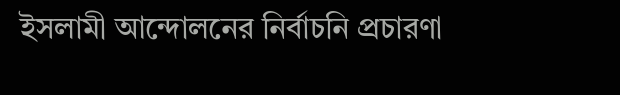ইসলামী আন্দোলনের নির্বাচনি প্রচারণা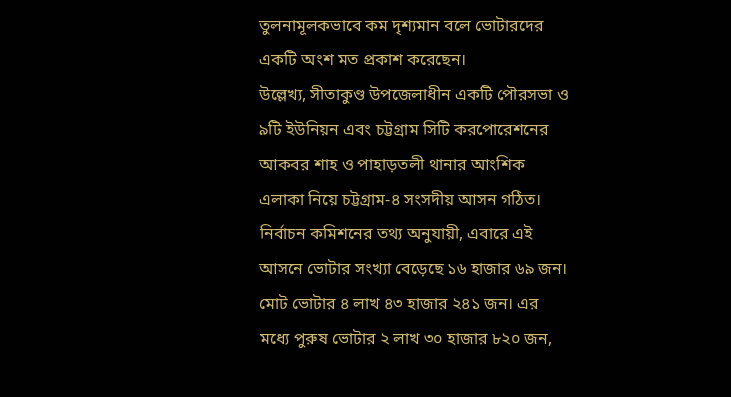তুলনামূলকভাবে কম দৃশ্যমান বলে ভোটারদের একটি অংশ মত প্রকাশ করেছেন।
উল্লেখ্য, সীতাকুণ্ড উপজেলাধীন একটি পৌরসভা ও ৯টি ইউনিয়ন এবং চট্টগ্রাম সিটি করপোরেশনের আকবর শাহ ও পাহাড়তলী থানার আংশিক এলাকা নিয়ে চট্টগ্রাম-৪ সংসদীয় আসন গঠিত।
নির্বাচন কমিশনের তথ্য অনুযায়ী, এবারে এই আসনে ভোটার সংখ্যা বেড়েছে ১৬ হাজার ৬৯ জন। মোট ভোটার ৪ লাখ ৪৩ হাজার ২৪১ জন। এর মধ্যে পুরুষ ভোটার ২ লাখ ৩০ হাজার ৮২০ জন,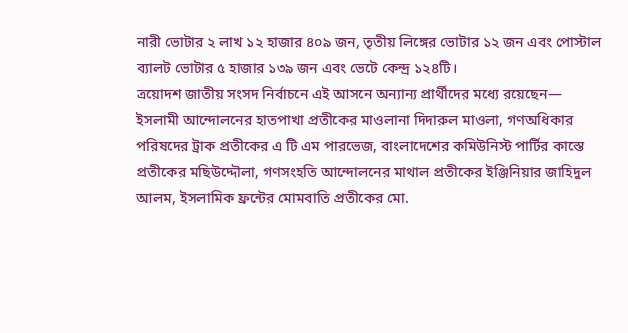নারী ভোটার ২ লাখ ১২ হাজার ৪০৯ জন, তৃতীয় লিঙ্গের ভোটার ১২ জন এবং পোস্টাল ব্যালট ভোটার ৫ হাজার ১৩৯ জন এবং ভেটে কেন্দ্র ১২৪টি।
ত্রয়োদশ জাতীয় সংসদ নির্বাচনে এই আসনে অন্যান্য প্রার্থীদের মধ্যে রয়েছেন—
ইসলামী আন্দোলনের হাতপাখা প্রতীকের মাওলানা দিদারুল মাওলা, গণঅধিকার পরিষদের ট্রাক প্রতীকের এ টি এম পারভেজ, বাংলাদেশের কমিউনিস্ট পার্টির কাস্তে প্রতীকের মছিউদ্দৌলা, গণসংহতি আন্দোলনের মাথাল প্রতীকের ইঞ্জিনিয়ার জাহিদুল আলম, ইসলামিক ফ্রন্টের মোমবাতি প্রতীকের মো.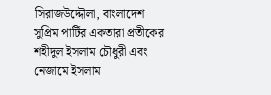সিরাজউদ্দৌলা, বাংলাদেশ সুপ্রিম পার্টির একতারা প্রতীকের শহীদুল ইসলাম চৌধুরী এবং নেজামে ইসলাম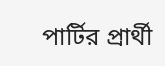পার্টির প্রার্থী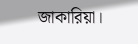জাকারিয়া।